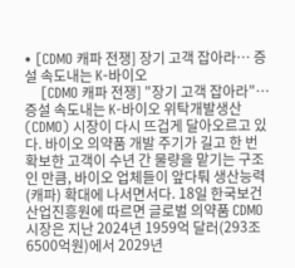• [CDMO 캐파 전쟁] 장기 고객 잡아라… 증설 속도내는 K-바이오
    [CDMO 캐파 전쟁] "장기 고객 잡아라"… 증설 속도내는 K-바이오 위탁개발생산(CDMO) 시장이 다시 뜨겁게 달아오르고 있다. 바이오 의약품 개발 주기가 길고 한 번 확보한 고객이 수년 간 물량을 맡기는 구조인 만큼, 바이오 업체들이 앞다퉈 생산능력(캐파) 확대에 나서면서다. 18일 한국보건산업진흥원에 따르면 글로벌 의약품 CDMO 시장은 지난 2024년 1959억 달러(293조 6500억원)에서 2029년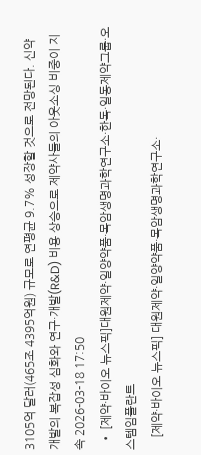3105억 달러(465조 4395억원) 규모로 연평균 9.7% 성장할 것으로 전망된다. 신약 개발의 복잡성 심화와 연구·개발(R&D) 비용 상승으로 제약사들의 아웃소싱 비중이 지속 2026-03-18 17:50
  • [제약·바이오 뉴스픽]대원제약·일양약품·목암생명과학연구소·한독·일동제약그룹·오스템임플란트
    [제약·바이오 뉴스픽] 대원제약·일양약품·목암생명과학연구소·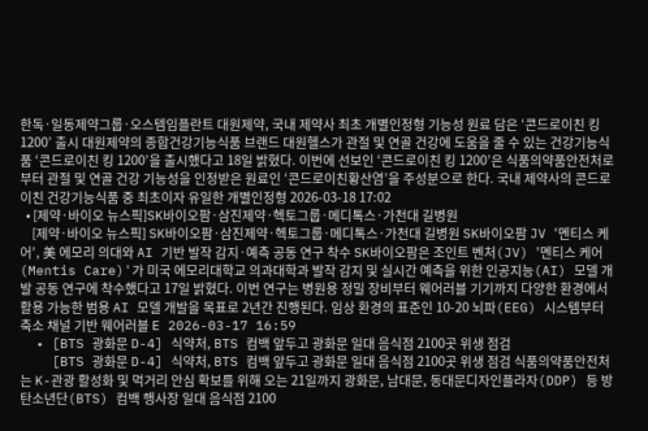한독·일동제약그룹·오스템임플란트 대원제약, 국내 제약사 최초 개별인정형 기능성 원료 담은 ‘콘드로이친 킹 1200’ 출시 대원제약의 종합건강기능식품 브랜드 대원헬스가 관절 및 연골 건강에 도움을 줄 수 있는 건강기능식품 ‘콘드로이친 킹 1200’을 출시했다고 18일 밝혔다. 이번에 선보인 ‘콘드로이친 킹 1200’은 식품의약품안전처로부터 관절 및 연골 건강 기능성을 인정받은 원료인 ‘콘드로이친황산염’을 주성분으로 한다. 국내 제약사의 콘드로이친 건강기능식품 중 최초이자 유일한 개별인정형 2026-03-18 17:02
  • [제약·바이오 뉴스픽]SK바이오팜·삼진제약·헥토그룹·메디톡스·가천대 길병원
    [제약·바이오 뉴스픽] SK바이오팜·삼진제약·헥토그룹·메디톡스·가천대 길병원 SK바이오팜 JV '멘티스 케어', 美 에모리 의대와 AI 기반 발작 감지·예측 공동 연구 착수 SK바이오팜은 조인트 벤처(JV) '멘티스 케어(Mentis Care)'가 미국 에모리대학교 의과대학과 발작 감지 및 실시간 예측을 위한 인공지능(AI) 모델 개발 공동 연구에 착수했다고 17일 밝혔다. 이번 연구는 병원용 정밀 장비부터 웨어러블 기기까지 다양한 환경에서 활용 가능한 범용 AI 모델 개발을 목표로 2년간 진행된다. 임상 환경의 표준인 10-20 뇌파(EEG) 시스템부터 축소 채널 기반 웨어러블 E 2026-03-17 16:59
  • [BTS 광화문 D-4] 식약처, BTS 컴백 앞두고 광화문 일대 음식점 2100곳 위생 점검
    [BTS 광화문 D-4] 식약처, BTS 컴백 앞두고 광화문 일대 음식점 2100곳 위생 점검 식품의약품안전처는 K-관광 활성화 및 먹거리 안심 확보를 위해 오는 21일까지 광화문, 남대문, 동대문디자인플라자(DDP) 등 방탄소년단(BTS) 컴백 행사장 일대 음식점 2100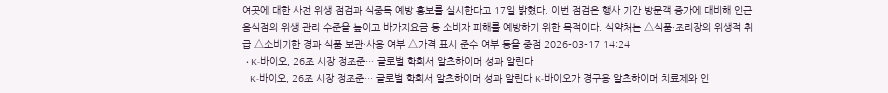여곳에 대한 사전 위생 점검과 식중독 예방 홍보를 실시한다고 17일 밝혔다. 이번 점검은 행사 기간 방문객 증가에 대비해 인근 음식점의 위생 관리 수준을 높이고 바가지요금 등 소비자 피해를 예방하기 위한 목적이다. 식약처는 △식품·조리장의 위생적 취급 △소비기한 경과 식품 보관·사용 여부 △가격 표시 준수 여부 등을 중점 2026-03-17 14:24
  • K-바이오, 26조 시장 정조준… 글로벌 학회서 알츠하이머 성과 알린다
    K-바이오, 26조 시장 정조준… 글로벌 학회서 알츠하이머 성과 알린다 K-바이오가 경구용 알츠하이머 치료제와 인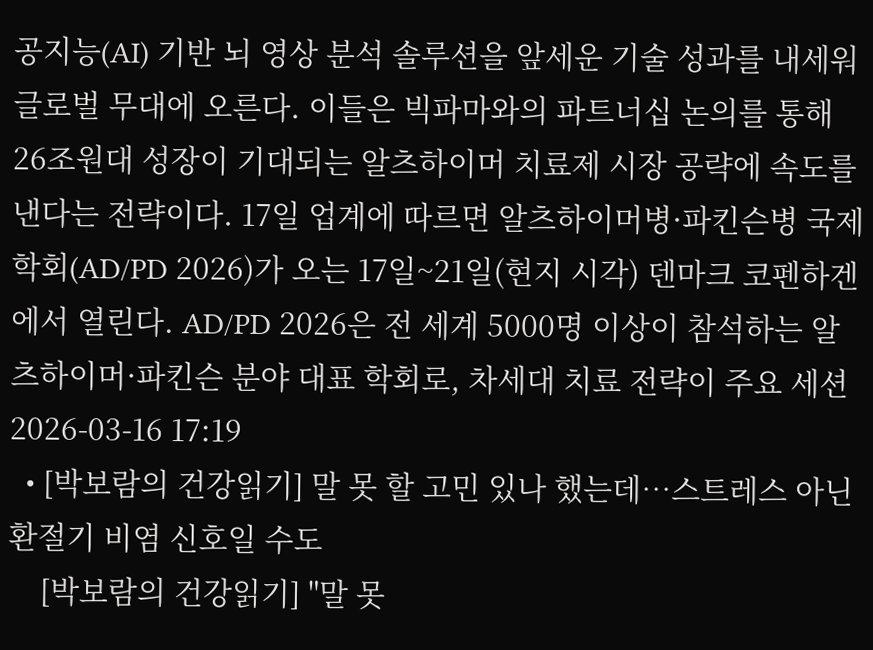공지능(AI) 기반 뇌 영상 분석 솔루션을 앞세운 기술 성과를 내세워 글로벌 무대에 오른다. 이들은 빅파마와의 파트너십 논의를 통해 26조원대 성장이 기대되는 알츠하이머 치료제 시장 공략에 속도를 낸다는 전략이다. 17일 업계에 따르면 알츠하이머병·파킨슨병 국제학회(AD/PD 2026)가 오는 17일~21일(현지 시각) 덴마크 코펜하겐에서 열린다. AD/PD 2026은 전 세계 5000명 이상이 참석하는 알츠하이머·파킨슨 분야 대표 학회로, 차세대 치료 전략이 주요 세션 2026-03-16 17:19
  • [박보람의 건강읽기] 말 못 할 고민 있나 했는데…스트레스 아닌 환절기 비염 신호일 수도
    [박보람의 건강읽기] "말 못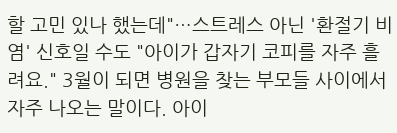할 고민 있나 했는데"…스트레스 아닌 '환절기 비염' 신호일 수도 "아이가 갑자기 코피를 자주 흘려요." 3월이 되면 병원을 찾는 부모들 사이에서 자주 나오는 말이다. 아이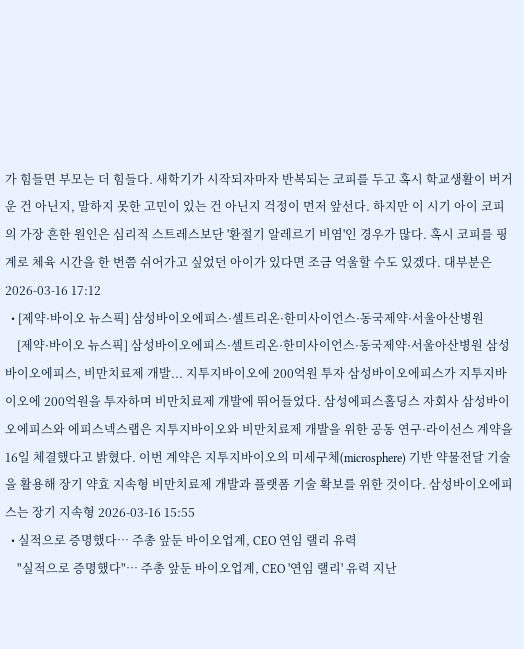가 힘들면 부모는 더 힘들다. 새학기가 시작되자마자 반복되는 코피를 두고 혹시 학교생활이 버거운 건 아닌지, 말하지 못한 고민이 있는 건 아닌지 걱정이 먼저 앞선다. 하지만 이 시기 아이 코피의 가장 흔한 원인은 심리적 스트레스보단 '환절기 알레르기 비염'인 경우가 많다. 혹시 코피를 핑계로 체육 시간을 한 번쯤 쉬어가고 싶었던 아이가 있다면 조금 억울할 수도 있겠다. 대부분은 2026-03-16 17:12
  • [제약·바이오 뉴스픽] 삼성바이오에피스·셀트리온·한미사이언스·동국제약·서울아산병원
    [제약·바이오 뉴스픽] 삼성바이오에피스·셀트리온·한미사이언스·동국제약·서울아산병원 삼성바이오에피스, 비만치료제 개발... 지투지바이오에 200억원 투자 삼성바이오에피스가 지투지바이오에 200억원을 투자하며 비만치료제 개발에 뛰어들었다. 삼성에피스홀딩스 자회사 삼성바이오에피스와 에피스넥스랩은 지투지바이오와 비만치료제 개발을 위한 공동 연구·라이선스 계약을 16일 체결했다고 밝혔다. 이번 계약은 지투지바이오의 미세구체(microsphere) 기반 약물전달 기술을 활용해 장기 약효 지속형 비만치료제 개발과 플랫폼 기술 확보를 위한 것이다. 삼성바이오에피스는 장기 지속형 2026-03-16 15:55
  • 실적으로 증명했다… 주총 앞둔 바이오업계, CEO 연임 랠리 유력
    "실적으로 증명했다"… 주총 앞둔 바이오업계, CEO '연임 랠리' 유력 지난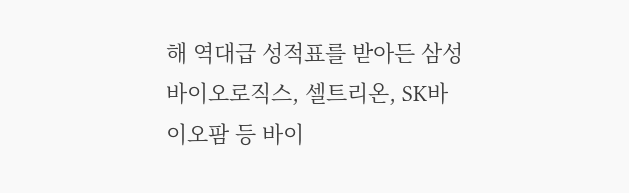해 역대급 성적표를 받아든 삼성바이오로직스, 셀트리온, SK바이오팜 등 바이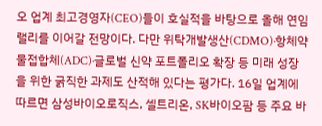오 업계 최고경영자(CEO)들이 호실적을 바탕으로 올해 연임 랠리를 이어갈 전망이다. 다만 위탁개발생산(CDMO)·항체약물접합체(ADC)·글로벌 신약 포트폴리오 확장 등 미래 성장을 위한 굵직한 과제도 산적해 있다는 평가다. 16일 업계에 따르면 삼성바이오로직스, 셀트리온, SK바이오팜 등 주요 바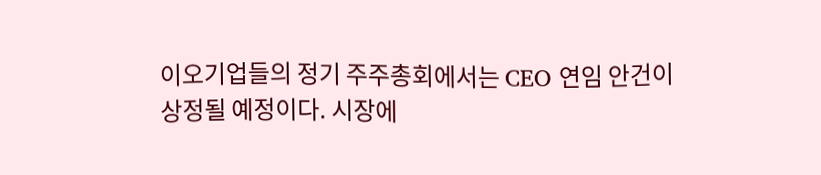이오기업들의 정기 주주총회에서는 CEO 연임 안건이 상정될 예정이다. 시장에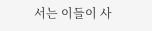서는 이들이 사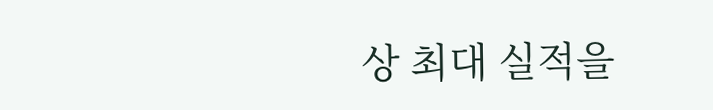상 최대 실적을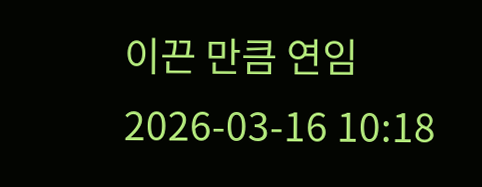이끈 만큼 연임 2026-03-16 10:18